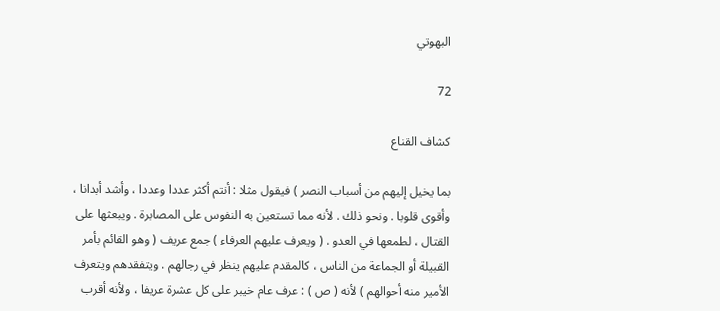البهوتي

72

كشاف القناع

بما يخيل إليهم من أسباب النصر ) فيقول مثلا : أنتم أكثر عددا وعددا ، وأشد أبدانا ، وأقوى قلوبا . ونحو ذلك . لأنه مما تستعين به النفوس على المصابرة . ويبعثها على القتال ، لطمعها في العدو . ( ويعرف عليهم العرفاء ) جمع عريف ( وهو القائم بأمر القبيلة أو الجماعة من الناس ، كالمقدم عليهم ينظر في رجالهم . ويتفقدهم ويتعرف الأمير منه أحوالهم ) لأنه ( ص ) : عرف عام خيبر على كل عشرة عريفا ، ولأنه أقرب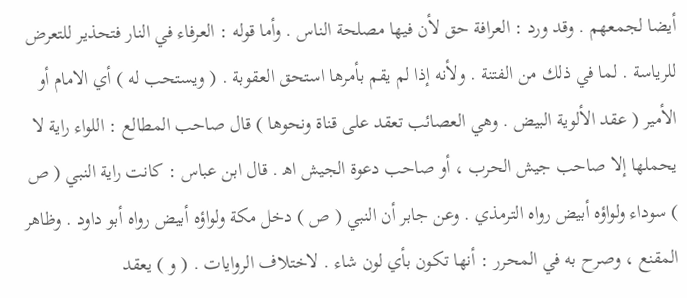أيضا لجمعهم . وقد ورد : العرافة حق لأن فيها مصلحة الناس . وأما قوله : العرفاء في النار فتحذير للتعرض للرياسة . لما في ذلك من الفتنة . ولأنه إذا لم يقم بأمرها استحق العقوبة . ( ويستحب له ) أي الامام أو الأمير ( عقد الألوية البيض . وهي العصائب تعقد على قناة ونحوها ) قال صاحب المطالع : اللواء راية لا يحملها إلا صاحب جيش الحرب ، أو صاحب دعوة الجيش اه‍ . قال ابن عباس : كانت راية النبي ( ص ) سوداء ولواؤه أبيض رواه الترمذي . وعن جابر أن النبي ( ص ) دخل مكة ولواؤه أبيض رواه أبو داود . وظاهر المقنع ، وصرح به في المحرر : أنها تكون بأي لون شاء . لاختلاف الروايات . ( و ) يعقد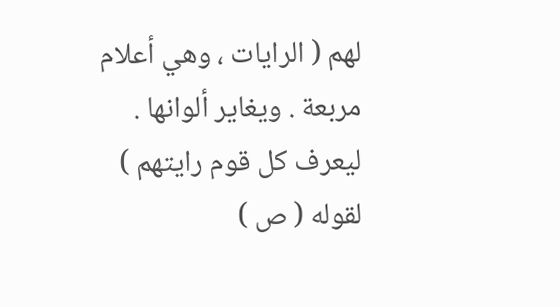لهم ( الرايات ، وهي أعلام مربعة . ويغاير ألوانها . ليعرف كل قوم رايتهم ) لقوله ( ص )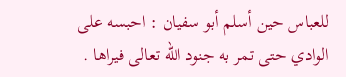للعباس حين أسلم أبو سفيان : احبسه على الوادي حتى تمر به جنود الله تعالى فيراها .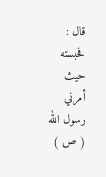قال : فحبسته حيث أمرني رسول الله ( ص )